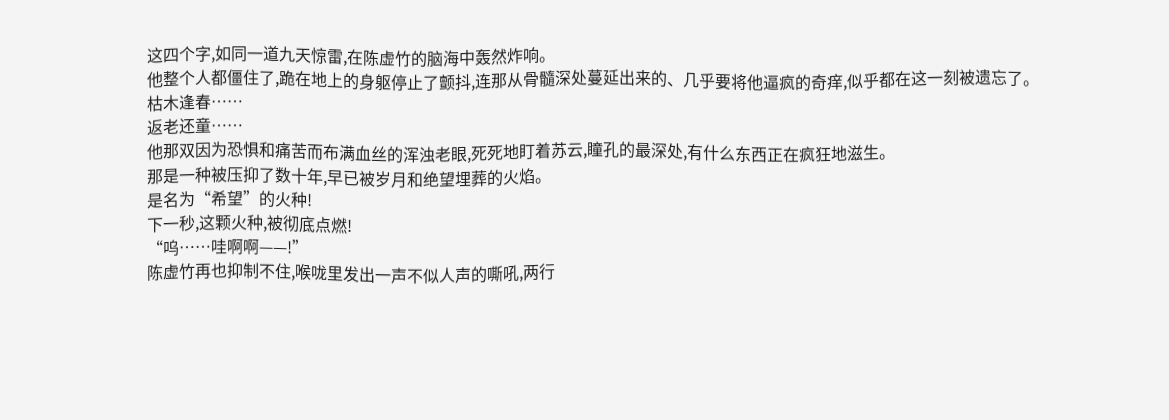这四个字,如同一道九天惊雷,在陈虚竹的脑海中轰然炸响。
他整个人都僵住了,跪在地上的身躯停止了颤抖,连那从骨髓深处蔓延出来的、几乎要将他逼疯的奇痒,似乎都在这一刻被遗忘了。
枯木逢春……
返老还童……
他那双因为恐惧和痛苦而布满血丝的浑浊老眼,死死地盯着苏云,瞳孔的最深处,有什么东西正在疯狂地滋生。
那是一种被压抑了数十年,早已被岁月和绝望埋葬的火焰。
是名为“希望”的火种!
下一秒,这颗火种,被彻底点燃!
“呜……哇啊啊——!”
陈虚竹再也抑制不住,喉咙里发出一声不似人声的嘶吼,两行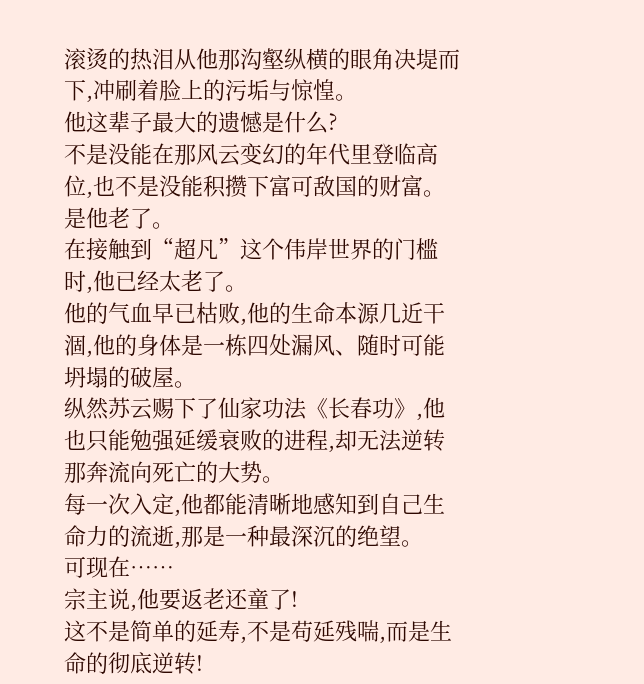滚烫的热泪从他那沟壑纵横的眼角决堤而下,冲刷着脸上的污垢与惊惶。
他这辈子最大的遗憾是什么?
不是没能在那风云变幻的年代里登临高位,也不是没能积攒下富可敌国的财富。
是他老了。
在接触到“超凡”这个伟岸世界的门槛时,他已经太老了。
他的气血早已枯败,他的生命本源几近干涸,他的身体是一栋四处漏风、随时可能坍塌的破屋。
纵然苏云赐下了仙家功法《长春功》,他也只能勉强延缓衰败的进程,却无法逆转那奔流向死亡的大势。
每一次入定,他都能清晰地感知到自己生命力的流逝,那是一种最深沉的绝望。
可现在……
宗主说,他要返老还童了!
这不是简单的延寿,不是苟延残喘,而是生命的彻底逆转!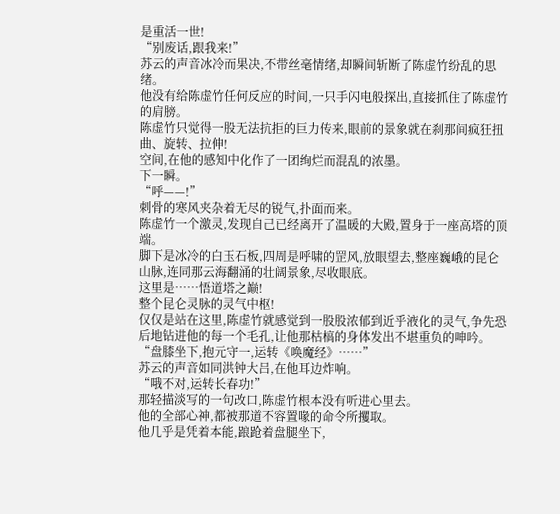是重活一世!
“别废话,跟我来!”
苏云的声音冰冷而果决,不带丝毫情绪,却瞬间斩断了陈虚竹纷乱的思绪。
他没有给陈虚竹任何反应的时间,一只手闪电般探出,直接抓住了陈虚竹的肩膀。
陈虚竹只觉得一股无法抗拒的巨力传来,眼前的景象就在刹那间疯狂扭曲、旋转、拉伸!
空间,在他的感知中化作了一团绚烂而混乱的浓墨。
下一瞬。
“呼——!”
刺骨的寒风夹杂着无尽的锐气,扑面而来。
陈虚竹一个激灵,发现自己已经离开了温暖的大殿,置身于一座高塔的顶端。
脚下是冰冷的白玉石板,四周是呼啸的罡风,放眼望去,整座巍峨的昆仑山脉,连同那云海翻涌的壮阔景象,尽收眼底。
这里是……悟道塔之巅!
整个昆仑灵脉的灵气中枢!
仅仅是站在这里,陈虚竹就感觉到一股股浓郁到近乎液化的灵气,争先恐后地钻进他的每一个毛孔,让他那枯槁的身体发出不堪重负的呻吟。
“盘膝坐下,抱元守一,运转《唤魔经》……”
苏云的声音如同洪钟大吕,在他耳边炸响。
“哦不对,运转长春功!”
那轻描淡写的一句改口,陈虚竹根本没有听进心里去。
他的全部心神,都被那道不容置喙的命令所攫取。
他几乎是凭着本能,踉跄着盘腿坐下,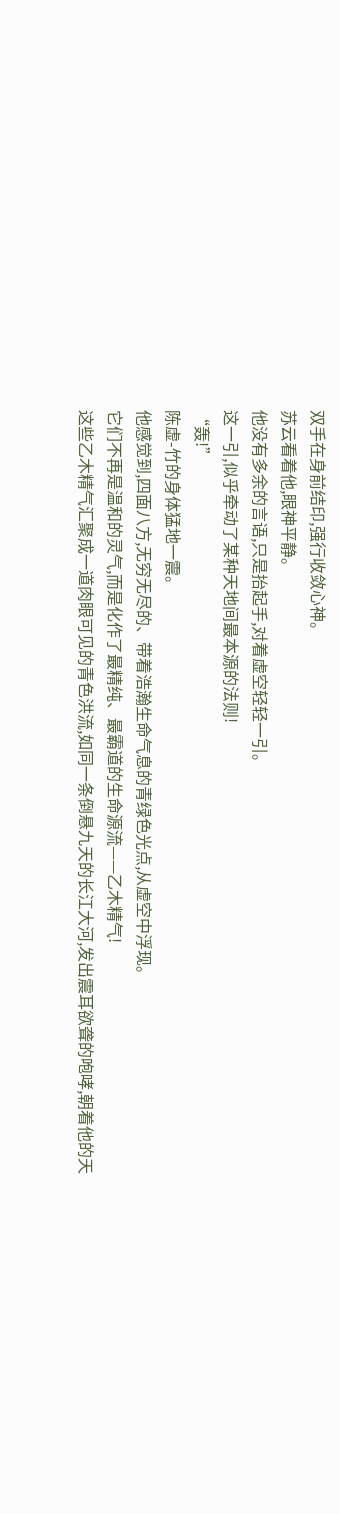双手在身前结印,强行收敛心神。
苏云看着他,眼神平静。
他没有多余的言语,只是抬起手,对着虚空轻轻一引。
这一引,似乎牵动了某种天地间最本源的法则!
“轰!”
陈虚-竹的身体猛地一震。
他感觉到,四面八方,无穷无尽的、带着浩瀚生命气息的青绿色光点,从虚空中浮现。
它们不再是温和的灵气,而是化作了最精纯、最霸道的生命源流——乙木精气!
这些乙木精气汇聚成一道肉眼可见的青色洪流,如同一条倒悬九天的长江大河,发出震耳欲聋的咆哮,朝着他的天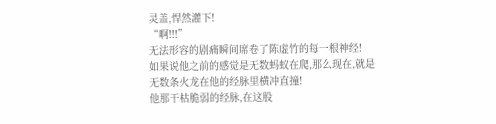灵盖,悍然灌下!
“啊!!!”
无法形容的剧痛瞬间席卷了陈虚竹的每一根神经!
如果说他之前的感觉是无数蚂蚁在爬,那么现在,就是无数条火龙在他的经脉里横冲直撞!
他那干枯脆弱的经脉,在这股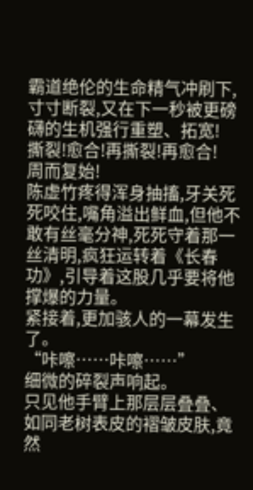霸道绝伦的生命精气冲刷下,寸寸断裂,又在下一秒被更磅礴的生机强行重塑、拓宽!
撕裂!愈合!再撕裂!再愈合!
周而复始!
陈虚竹疼得浑身抽搐,牙关死死咬住,嘴角溢出鲜血,但他不敢有丝毫分神,死死守着那一丝清明,疯狂运转着《长春功》,引导着这股几乎要将他撑爆的力量。
紧接着,更加骇人的一幕发生了。
“咔嚓……咔嚓……”
细微的碎裂声响起。
只见他手臂上那层层叠叠、如同老树表皮的褶皱皮肤,竟然